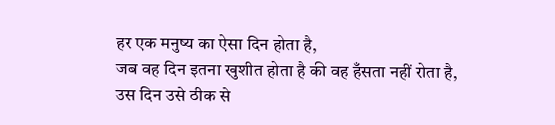हर एक मनुष्य का ऐसा दिन होता है,
जब वह दिन इतना खुशीत होता है की वह हँसता नहीं रोता है,
उस दिन उसे ठीक से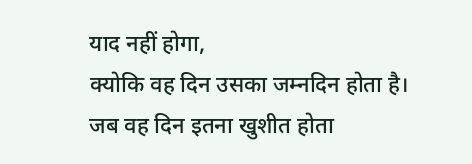याद नहीं होगा,
क्योकि वह दिन उसका जम्नदिन होता है।
जब वह दिन इतना खुशीत होता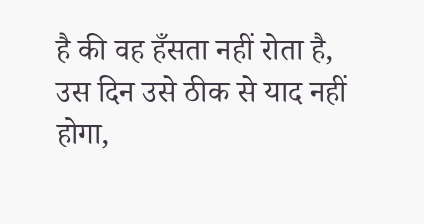है की वह हँसता नहीं रोता है,
उस दिन उसे ठीक से याद नहीं होगा,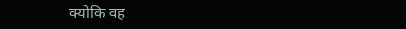क्योकि वह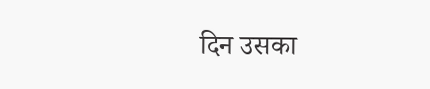दिन उसका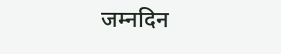जम्नदिन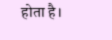होता है।